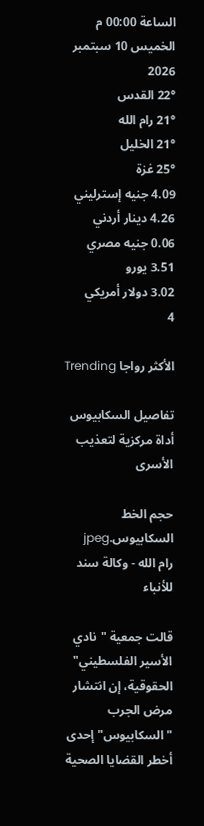الساعة 00:00 م
الخميس 10 سبتمبر 2026
22° القدس
21° رام الله
21° الخليل
25° غزة
4.09 جنيه إسترليني
4.26 دينار أردني
0.06 جنيه مصري
3.51 يورو
3.02 دولار أمريكي
4

الأكثر رواجا Trending

تفاصيل السكابيوس أداة مركزية لتعذيب الأسرى

حجم الخط
السكابيوس.jpeg
رام الله - وكالة سند للأنباء

قالت جمعية "نادي الأسير الفلسطيني" الحقوقية، إن انتشار مرض الجرب "السكابيوس" إحدى أخطر القضايا الصحية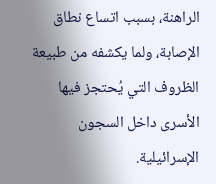الراهنة، بسبب اتساع نطاق الإصابة، ولما يكشفه من طبيعة الظروف التي يُحتجز فيها الأسرى داخل السجون الإسرائيلية.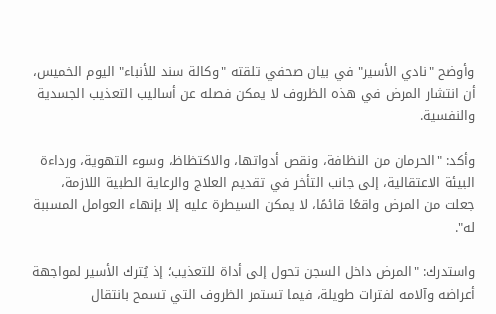وأوضح "نادي الأسير" في بيان صحفي تلقته "وكالة سند للأنباء" اليوم الخميس، أن انتشار المرض في هذه الظروف لا يمكن فصله عن أساليب التعذيب الجسدية والنفسية.

وأكد: "الحرمان من النظافة، ونقص أدواتها، والاكتظاظ، وسوء التهوية، ورداءة البيئة الاعتقالية، إلى جانب التأخر في تقديم العلاج والرعاية الطبية اللازمة، جعلت من المرض واقعًا قائمًا، لا يمكن السيطرة عليه إلا بإنهاء العوامل المسببة له".

واستدرك: "المرض داخل السجن تحول إلى أداة للتعذيب؛ إذ يُترك الأسير لمواجهة أعراضه وآلامه لفترات طويلة، فيما تستمر الظروف التي تسمح بانتقال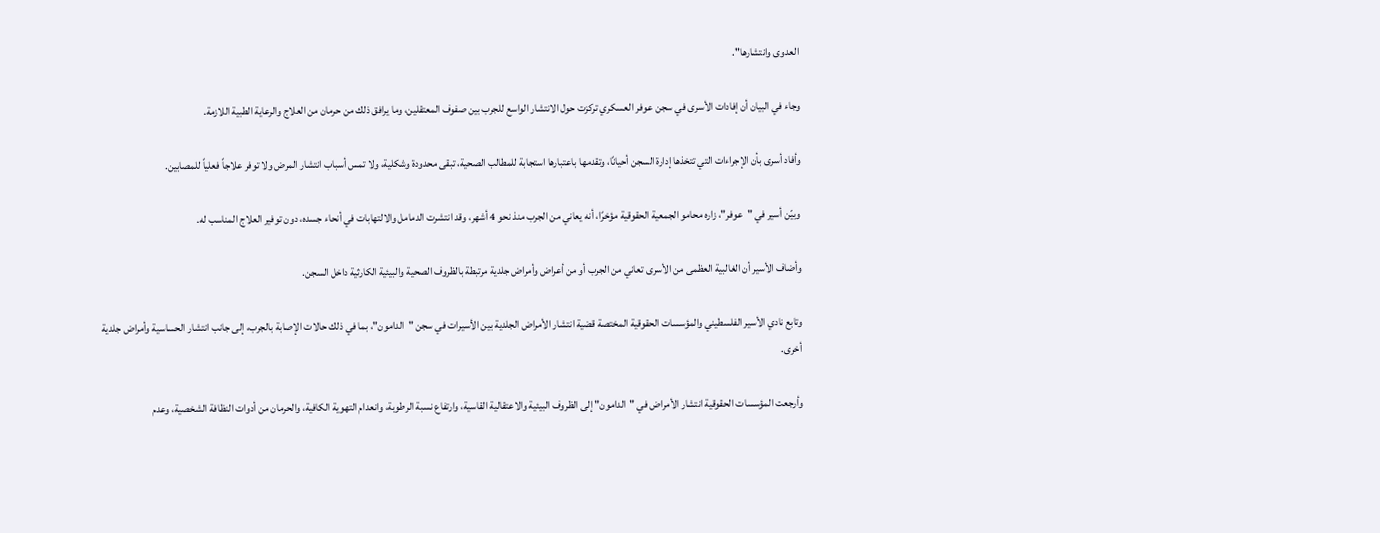العدوى وانتشارها".

وجاء في البيان أن إفادات الأسرى في سجن عوفر العسكري تركزت حول الانتشار الواسع للجرب بين صفوف المعتقلين، وما يرافق ذلك من حرمان من العلاج والرعاية الطبية اللازمة.

وأفاد أسرى بأن الإجراءات التي تتخذها إدارة السجن أحيانًا، وتقدمها باعتبارها استجابة للمطالب الصحية، تبقى محدودة وشكلية، ولا تمس أسباب انتشار المرض ولا توفر علاجاً فعلياً للمصابين.

وبيّن أسير في "عوفر"، زاره محامو الجمعية الحقوقية مؤخرًا، أنه يعاني من الجرب منذ نحو 4 أشهر، وقد انتشرت الدمامل والالتهابات في أنحاء جسده، دون توفير العلاج المناسب له.

وأضاف الأسير أن الغالبية العظمى من الأسرى تعاني من الجرب أو من أعراض وأمراض جلدية مرتبطة بالظروف الصحية والبيئية الكارثية داخل السجن.

وتابع نادي الأسير الفلسطيني والمؤسسات الحقوقية المختصة قضية انتشار الأمراض الجلدية بين الأسيرات في سجن "الدامون"، بما في ذلك حالات الإصابة بالجرب، إلى جانب انتشار الحساسية وأمراض جلدية أخرى.

وأرجعت المؤسسات الحقوقية انتشار الأمراض في "الدامون" إلى الظروف البيئية والاعتقالية القاسية، وارتفاع نسبة الرطوبة، وانعدام التهوية الكافية، والحرمان من أدوات النظافة الشخصية، وعدم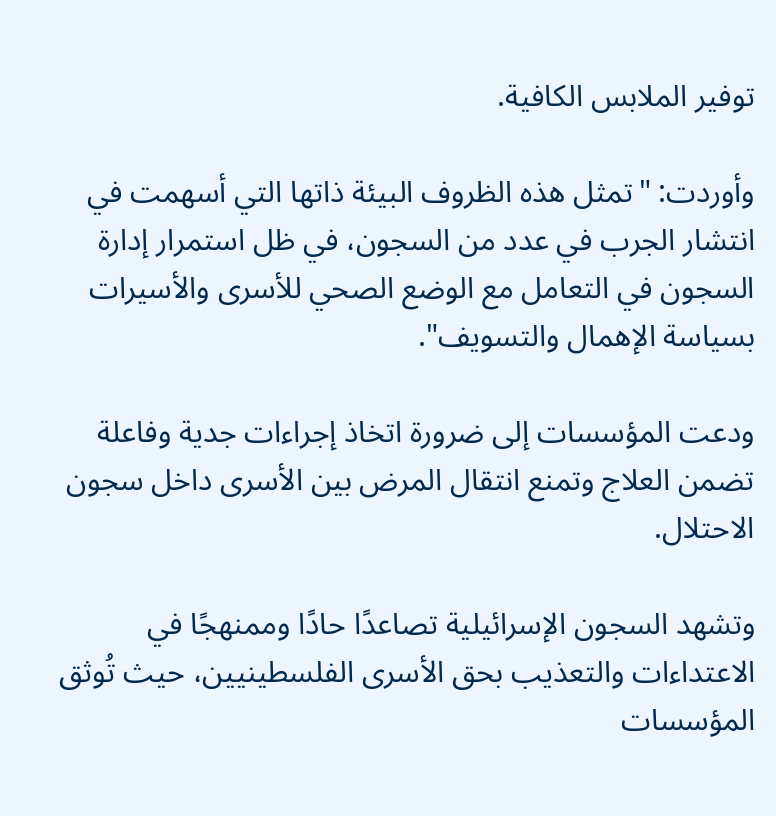توفير الملابس الكافية.

وأوردت: "تمثل هذه الظروف البيئة ذاتها التي أسهمت في انتشار الجرب في عدد من السجون، في ظل استمرار إدارة السجون في التعامل مع الوضع الصحي للأسرى والأسيرات بسياسة الإهمال والتسويف".

ودعت المؤسسات إلى ضرورة اتخاذ إجراءات جدية وفاعلة تضمن العلاج وتمنع انتقال المرض بين الأسرى داخل سجون الاحتلال.

وتشهد السجون الإسرائيلية تصاعدًا حادًا وممنهجًا في الاعتداءات والتعذيب بحق الأسرى الفلسطينيين، حيث تُوثق المؤسسات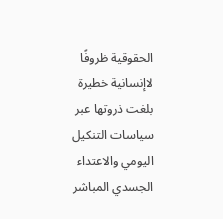الحقوقية ظروفًا لاإنسانية خطيرة بلغت ذروتها عبر سياسات التنكيل اليومي والاعتداء الجسدي المباشر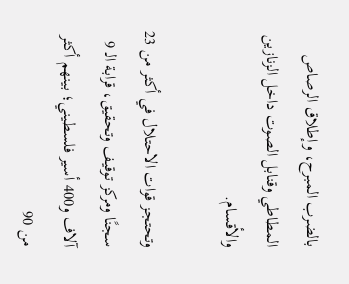بالضرب المبرح، وإطلاق الرصاص المطاطي وقنابل الصوت داخل الزنازين والأقسام.

وتحتجز قوات الاحتلال في أكثر من 23 سجنًا ومركز توقيف وتحقيق، قرابة الـ 9 آلاف و400 أسير فلسطيني؛ بينهم أكثر من 90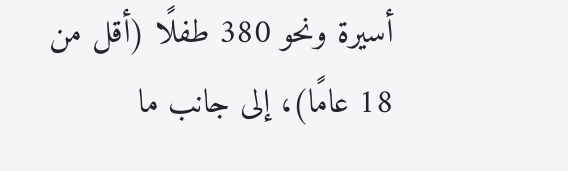أسيرة ونحو 380 طفلًا (أقل من 18 عامًا)، إلى جانب ما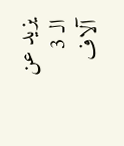يزيد عن الـ 3 آلاف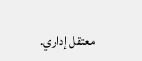معتقل إداري.